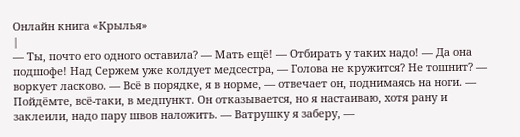Онлайн книга «Крылья»
|
— Ты, почто его одного оставила? — Мать ещё! — Отбирать у таких надо! — Да она подшофе! Над Сержем уже колдует медсестра, — Голова не кружится? Не тошнит? — воркует ласково. — Всё в порядке, я в норме, — отвечает он, поднимаясь на ноги. — Пойдёмте, всё-таки, в медпункт. Он отказывается, но я настаиваю, хотя рану и заклеили, надо пару швов наложить. — Ватрушку я заберу, —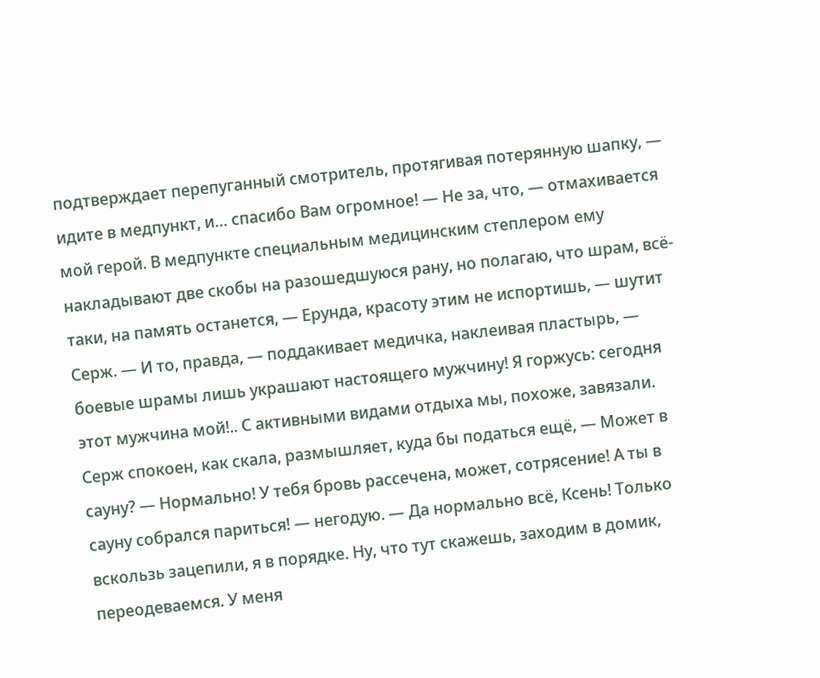подтверждает перепуганный смотритель, протягивая потерянную шапку, — идите в медпункт, и… спасибо Вам огромное! — Не за, что, — отмахивается мой герой. В медпункте специальным медицинским степлером ему накладывают две скобы на разошедшуюся рану, но полагаю, что шрам, всё-таки, на память останется, — Ерунда, красоту этим не испортишь, — шутит Серж. — И то, правда, — поддакивает медичка, наклеивая пластырь, — боевые шрамы лишь украшают настоящего мужчину! Я горжусь: сегодня этот мужчина мой!.. С активными видами отдыха мы, похоже, завязали. Серж спокоен, как скала, размышляет, куда бы податься ещё, — Может в сауну? — Нормально! У тебя бровь рассечена, может, сотрясение! А ты в сауну собрался париться! — негодую. — Да нормально всё, Ксень! Только вскользь зацепили, я в порядке. Ну, что тут скажешь, заходим в домик, переодеваемся. У меня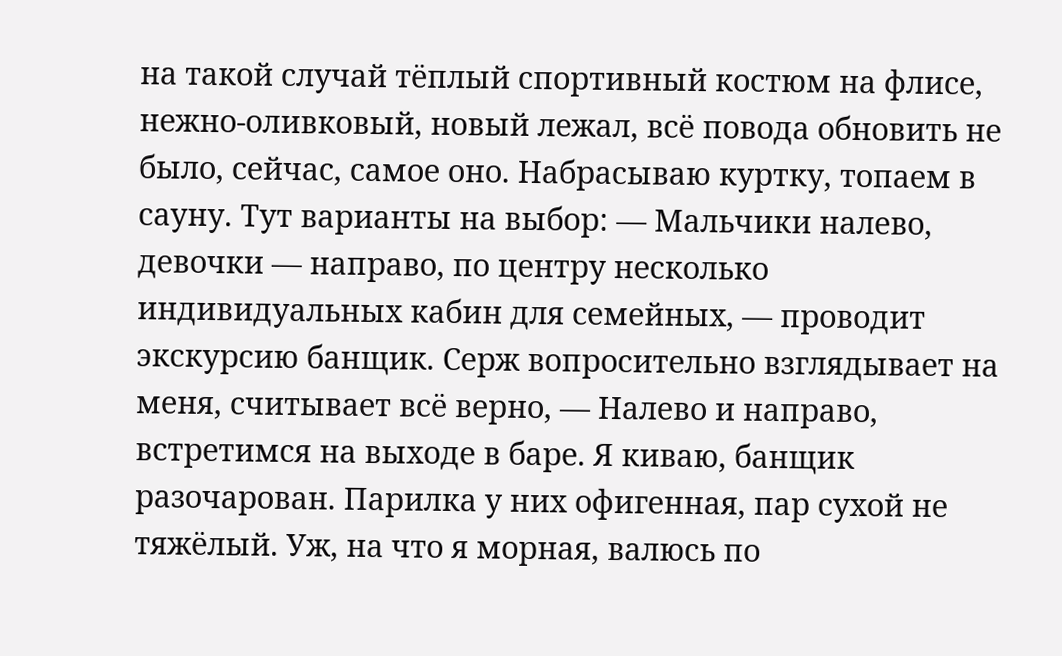на такой случай тёплый спортивный костюм на флисе, нежно-оливковый, новый лежал, всё повода обновить не было, сейчас, самое оно. Набрасываю куртку, топаем в сауну. Тут варианты на выбор: — Мальчики налево, девочки — направо, по центру несколько индивидуальных кабин для семейных, — проводит экскурсию банщик. Серж вопросительно взглядывает на меня, считывает всё верно, — Налево и направо, встретимся на выходе в баре. Я киваю, банщик разочарован. Парилка у них офигенная, пар сухой не тяжёлый. Уж, на что я морная, валюсь по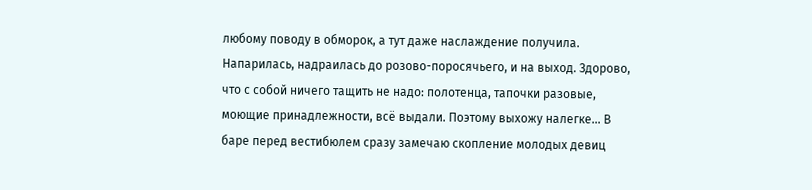любому поводу в обморок, а тут даже наслаждение получила. Напарилась, надраилась до розово-поросячьего, и на выход. Здорово, что с собой ничего тащить не надо: полотенца, тапочки разовые, моющие принадлежности, всё выдали. Поэтому выхожу налегке… В баре перед вестибюлем сразу замечаю скопление молодых девиц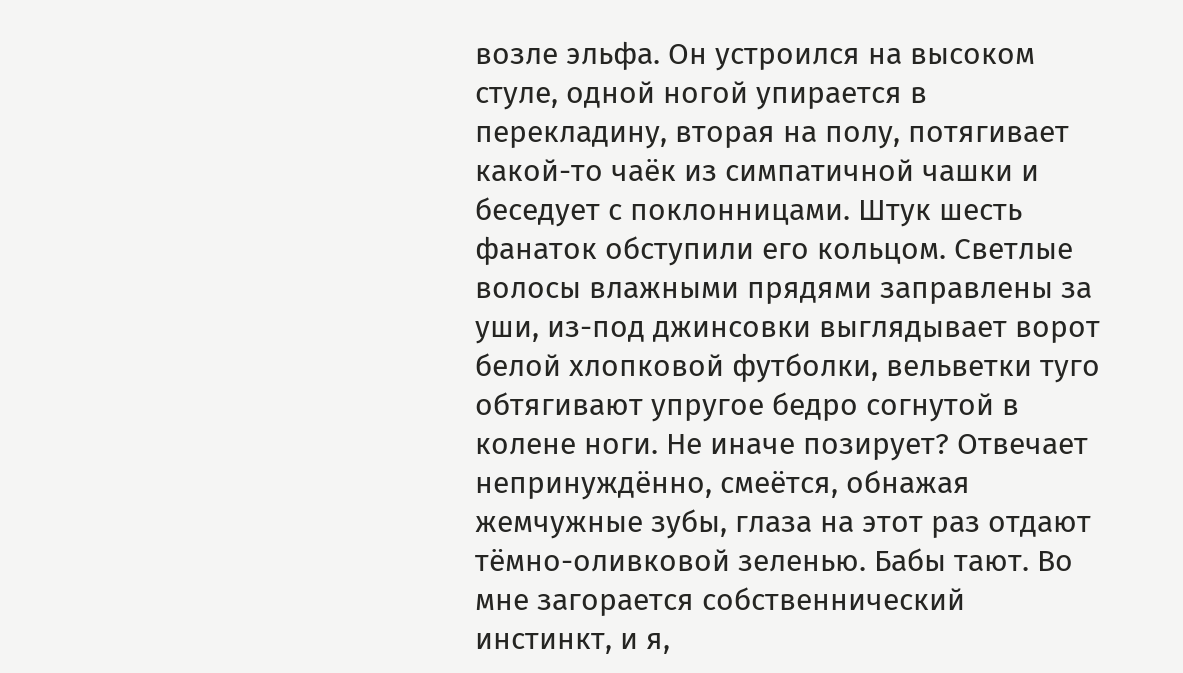возле эльфа. Он устроился на высоком стуле, одной ногой упирается в перекладину, вторая на полу, потягивает какой-то чаёк из симпатичной чашки и беседует с поклонницами. Штук шесть фанаток обступили его кольцом. Светлые волосы влажными прядями заправлены за уши, из-под джинсовки выглядывает ворот белой хлопковой футболки, вельветки туго обтягивают упругое бедро согнутой в колене ноги. Не иначе позирует? Отвечает непринуждённо, смеётся, обнажая жемчужные зубы, глаза на этот раз отдают тёмно-оливковой зеленью. Бабы тают. Во мне загорается собственнический инстинкт, и я,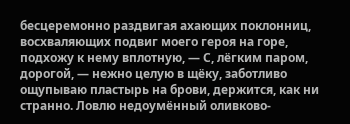бесцеремонно раздвигая ахающих поклонниц, восхваляющих подвиг моего героя на горе, подхожу к нему вплотную, — С, лёгким паром, дорогой, — нежно целую в щёку, заботливо ощупываю пластырь на брови, держится, как ни странно. Ловлю недоумённый оливково-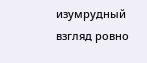изумрудный взгляд ровно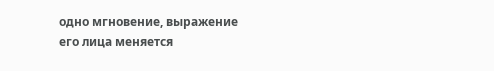одно мгновение, выражение его лица меняется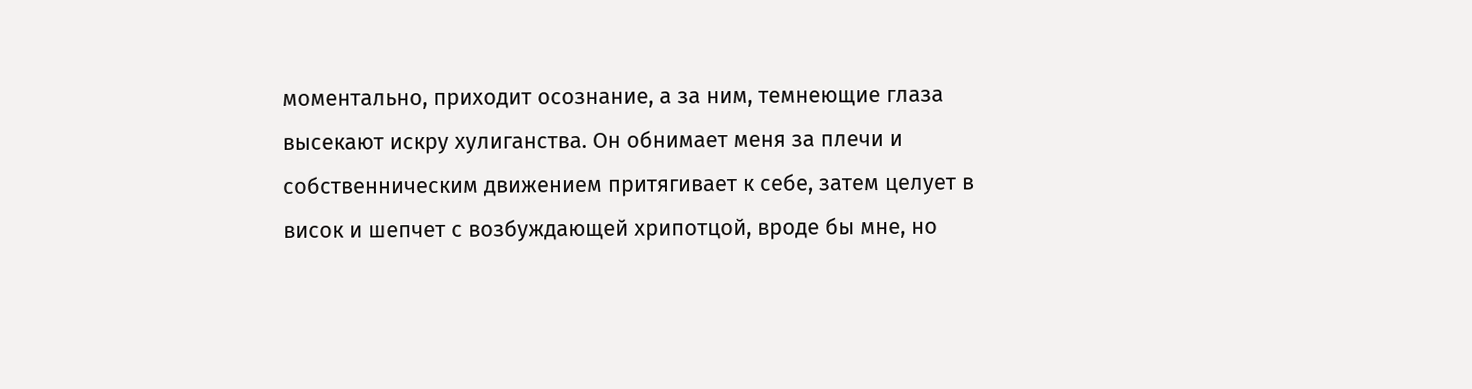моментально, приходит осознание, а за ним, темнеющие глаза высекают искру хулиганства. Он обнимает меня за плечи и собственническим движением притягивает к себе, затем целует в висок и шепчет с возбуждающей хрипотцой, вроде бы мне, но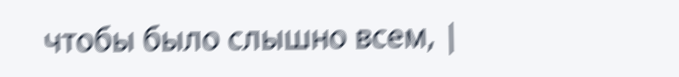чтобы было слышно всем, |